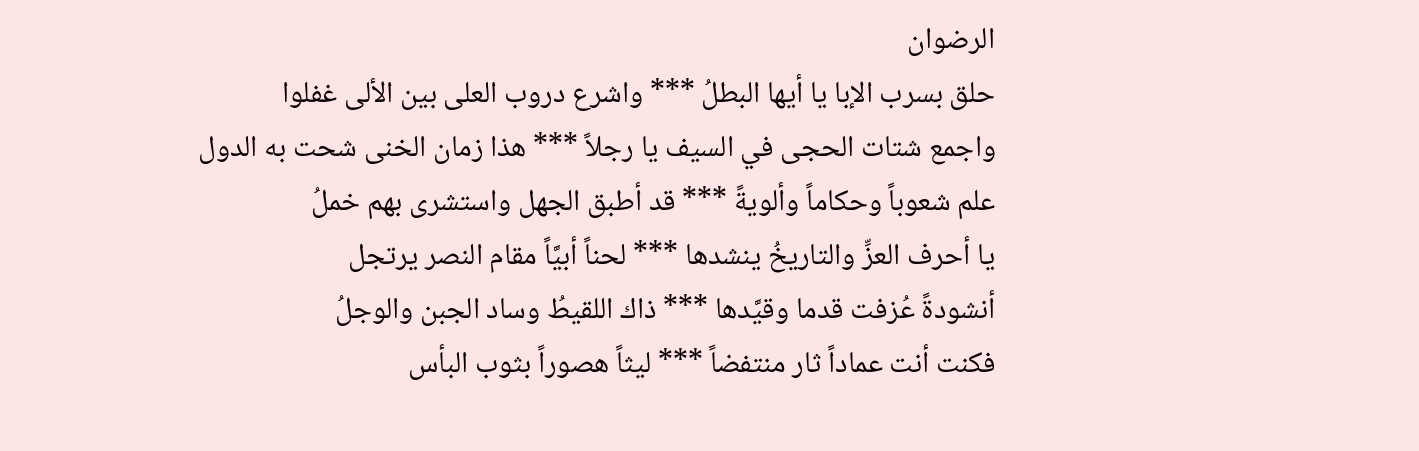الرضوان
حلق بسرب الإبا يا أيها البطلُ *** واشرع دروب العلى بين الألى غفلوا
واجمع شتات الحجى في السيف يا رجلاً *** هذا زمان الخنى شحت به الدول
علم شعوباً وحكاماً وألويةً *** قد أطبق الجهل واستشرى بهم خملُ
يا أحرف العزِّ والتاريخُ ينشدها *** لحناً أبيَّاً مقام النصر يرتجل
أنشودةً عُزفت قدما وقيَّدها *** ذاك اللقيطُ وساد الجبن والوجلُ
فكنت أنت عماداً ثار منتفضاً *** ليثاً هصوراً بثوب البأس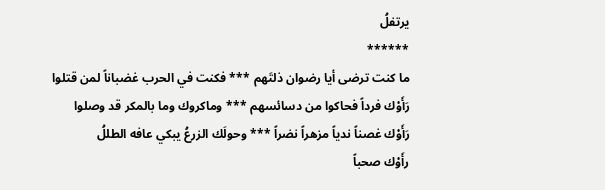يرتفلُ
******
ما كنت ترضى أيا رضوان ذلتَهم *** فكنت في الحرب غضباناً لمن قتلوا
رَأَوْك فرداً فحاكوا من دسائسهم *** وماكروك وما بالمكر قد وصلوا
رَأَوْك غصناً ندياً مزهراً نضراً *** وحولَك الزرعُ يبكي عافه الطللُ
رأَوْك صحباً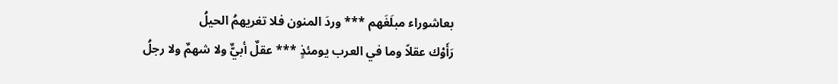بعاشوراء مبلَغَهم *** وردَ المنون فلا تغريهمُ الحيلُ
رَأَوْك عقلاً وما في العرب يومئذٍ *** عقلٌ أبيٌّ ولا شهمٌ ولا رجلُ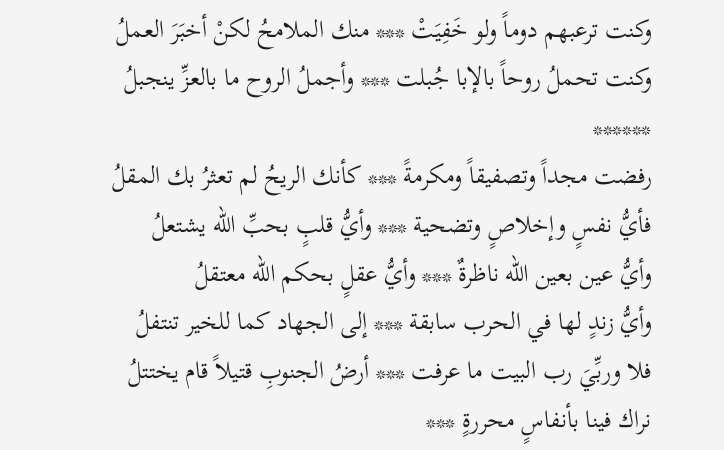وكنت ترعبهم دوماً ولو خَفِيَتْ *** منك الملامحُ لكنْ أخبَرَ العملُ
وكنت تحملُ روحاً بالإبا جُبلت *** وأجملُ الروح ما بالعزِّ ينجبلُ
******
رفضت مجداً وتصفيقاً ومكرمةً *** كأنك الريحُ لم تعثرُ بك المقلُ
فأيُّ نفسٍ وإخلاصٍ وتضحية *** وأيُّ قلبٍ بحبِّ الله يشتعلُ
وأيُّ عين بعين الله ناظرةٌ *** وأيُّ عقلٍ بحكم الله معتقلُ
وأيُّ زندٍ لها في الحرب سابقة *** إلى الجهاد كما للخير تنتفلُ
فلا وربِّيَ رب البيت ما عرفت *** أرضُ الجنوبِ قتيلاً قام يختتلُ
نراك فينا بأنفاسٍ محررةٍ ***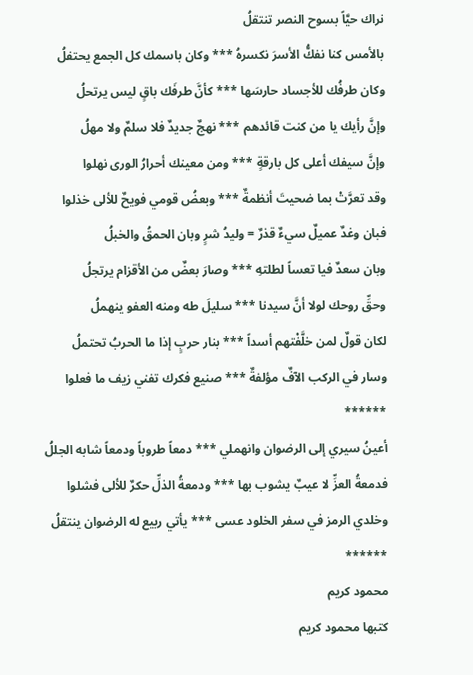نراك حيَّاً بسوح النصر تنتقلُ
بالأمس كنا نفكُّ الأسرَ نكسرهُ *** وكان باسمك كل الجمع يحتفلُ
وكان طرفُك للأجساد حارسَها *** كأنَّ طرفَك باقٍ ليس يرتحلُ
وإنَّ رأيك يا من كنت قائدهم *** نهجٌ جديدٌ فلا سلمٌ ولا مهلُ
وإنَّ سيفك أعلى كل بارقةٍ *** ومن معينك أحرارُ الورى نهلوا
وقد تعرَّتْ بما ضحيتَ أنظمةٌ *** وبعضُ قومي فويحٌ للألى خذلوا
فبان وغدٌ عميلٌ سيءٌ قذرٌ = وليدُ شرٍ وبان الحمقُ والخبلُ
وبان سعدٌ فيا تعساً لطلتهِ *** وصارَ بعضٌ من الأقزام يرتجلُ
وحقِّ روحك لولا أنَّ سيدنا *** سليلَ طه ومنه العفو ينهملُ
لكان قولٌ لمن خلَّفْتهم أسداً *** بنار حربٍ إذا ما الحربُ تحتملُ
وسار في الركب الآفٌ مؤلفةٌ *** صنيع فكرك تفني زيف ما فعلوا
******
أعينُ سيري إلى الرضوان وانهملي *** دمعاً طروباً ودمعاً شابه الجللُ
فدمعةُ العزِّ لا عيبٌ يشوب بها *** ودمعةُ الذلِّ حكرٌ للألى فشلوا
وخلدي الرمز في سفر الخلود عسى *** يأتي ربيع له الرضوان ينتقلُ
******
محمود كريم
كتبها محمود كريم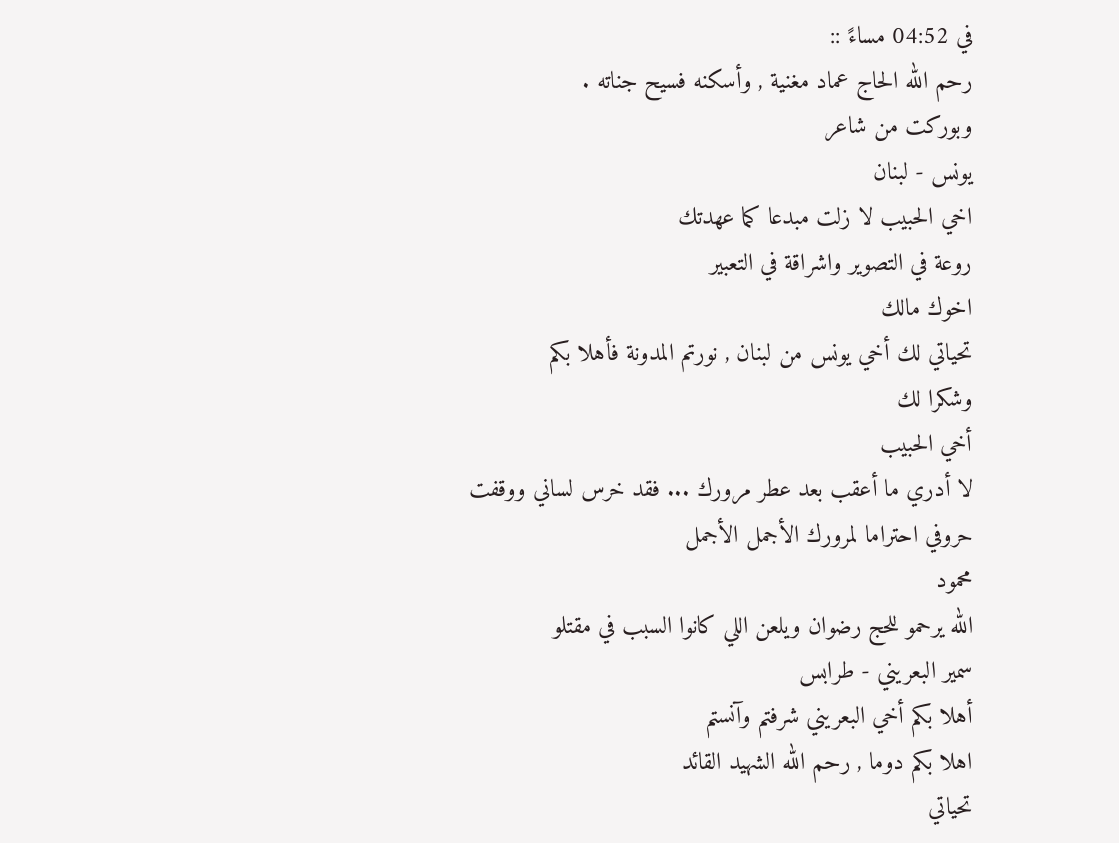في 04:52 مساءً ::
رحم الله الحاج عماد مغنية , وأسكنه فسيح جناته .
وبوركت من شاعر
يونس - لبنان
اخي الحبيب لا زلت مبدعا كما عهدتك
روعة في التصوير واشراقة في التعبير
اخوك مالك
تحياتي لك أخي يونس من لبنان , نورتم المدونة فأهلا بكم
وشكرا لك
أخي الحبيب
لا أدري ما أعقب بعد عطر مرورك ... فقد خرس لساني ووقفت حروفي احتراما لمرورك الأجمل الأجمل
محمود
الله يرحمو للحج رضوان ويلعن اللي كانوا السبب في مقتلو
سمير البعريني - طرابس
أهلا بكم أخي البعريني شرفتم وآنستم
اهلا بكم دوما , رحم الله الشهيد القائد
تحياتي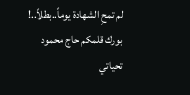لم تمحِ الشهادة يوماً..بطلاً..!
بورك قلمكم حاج محمود
تحياتي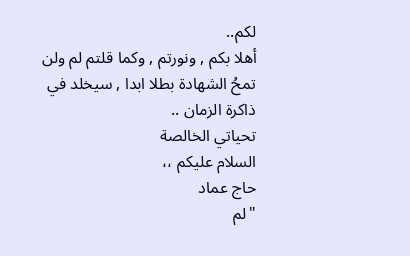لكم..
أهلا بكم , ونورتم , وكما قلتم لم ولن تمحُ الشهادة بطلا ابدا , سيخلد في ذاكرة الزمان ..
تحياتي الخالصة
السلام عليكم ،،
حاج عماد
"لم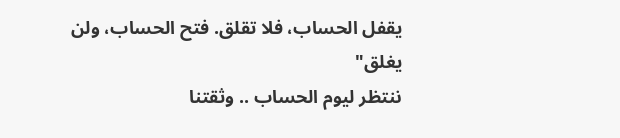يقفل الحساب، فلا تقلق. فتح الحساب، ولن يغلق"
ننتظر ليوم الحساب .. وثقتنا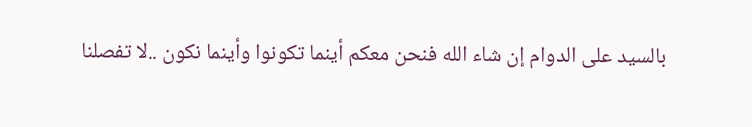بالسيد على الدوام إن شاء الله فنحن معكم أينما تكونوا وأينما نكون ..لا تفصلنا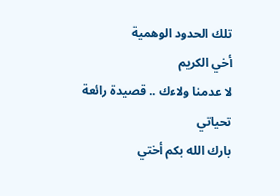تلك الحدود الوهمية
أخي الكريم
لا عدمنا ولاءك .. قصيدة رائعة
تحياتي
بارك الله بكم أختي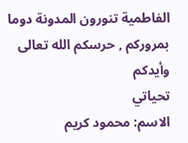الفاطمية تنورون المدونة دوما بمروركم , حرسكم الله تعالى وأيدكم
تحياتي
الاسم: محمود كريم